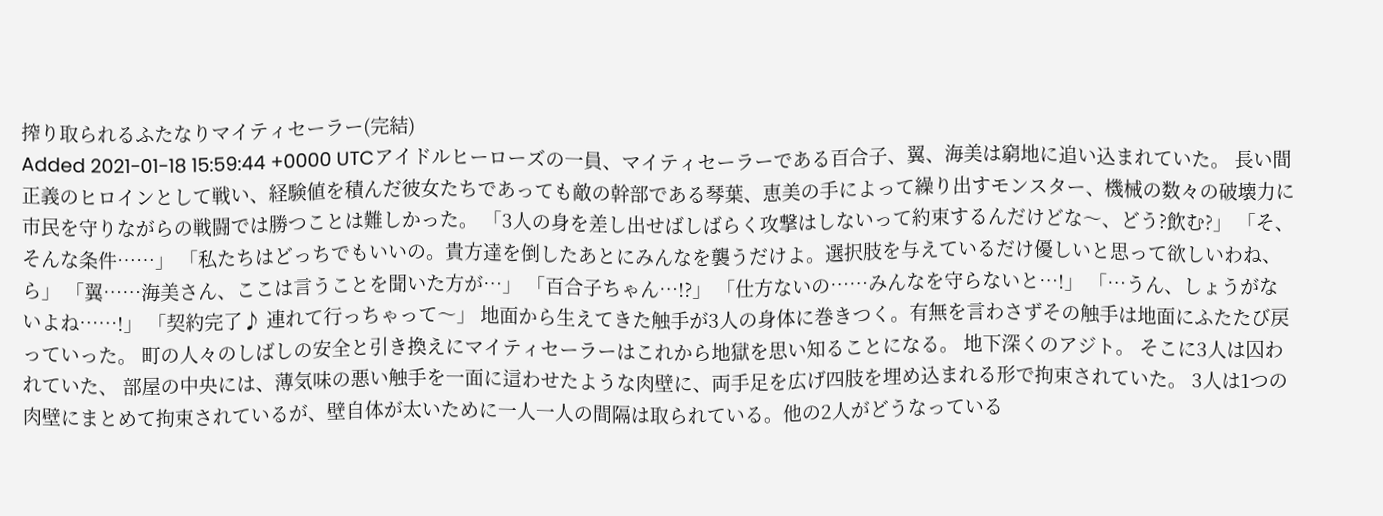搾り取られるふたなりマイティセーラー(完結)
Added 2021-01-18 15:59:44 +0000 UTCアイドルヒーローズの一員、マイティセーラーである百合子、翼、海美は窮地に追い込まれていた。 長い間正義のヒロインとして戦い、経験値を積んだ彼女たちであっても敵の幹部である琴葉、恵美の手によって繰り出すモンスター、機械の数々の破壊力に市民を守りながらの戦闘では勝つことは難しかった。 「3人の身を差し出せばしばらく攻撃はしないって約束するんだけどな〜、どう?飲む?」 「そ、そんな条件……」 「私たちはどっちでもいいの。貴方達を倒したあとにみんなを襲うだけよ。選択肢を与えているだけ優しいと思って欲しいわね、ら」 「翼……海美さん、ここは言うことを聞いた方が…」 「百合子ちゃん…!?」 「仕方ないの……みんなを守らないと…!」 「…うん、しょうがないよね……!」 「契約完了♪ 連れて行っちゃって〜」 地面から生えてきた触手が3人の身体に巻きつく。有無を言わさずその触手は地面にふたたび戻っていった。 町の人々のしばしの安全と引き換えにマイティセーラーはこれから地獄を思い知ることになる。 地下深くのアジト。 そこに3人は囚われていた、 部屋の中央には、薄気味の悪い触手を一面に這わせたような肉壁に、両手足を広げ四肢を埋め込まれる形で拘束されていた。 3人は1つの肉壁にまとめて拘束されているが、壁自体が太いために一人一人の間隔は取られている。他の2人がどうなっている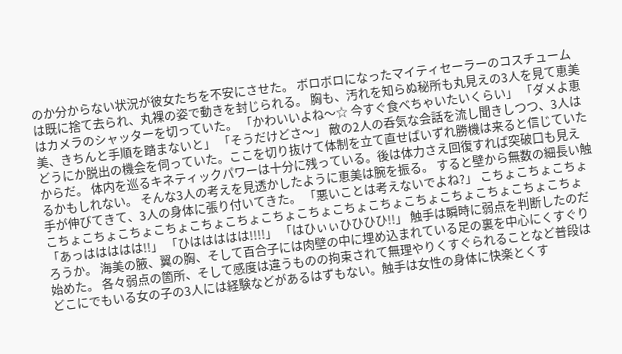のか分からない状況が彼女たちを不安にさせた。 ボロボロになったマイティセーラーのコスチュームは既に捨て去られ、丸裸の姿で動きを封じられる。 胸も、汚れを知らぬ秘所も丸見えの3人を見て恵美はカメラのシャッターを切っていた。 「かわいいよね〜☆ 今すぐ食べちゃいたいくらい」 「ダメよ恵美、きちんと手順を踏まないと」 「そうだけどさ〜」 敵の2人の呑気な会話を流し聞きしつつ、3人はどうにか脱出の機会を伺っていた。ここを切り抜けて体制を立て直せばいずれ勝機は来ると信じていたからだ。 体内を巡るキネティックパワーは十分に残っている。後は体力さえ回復すれば突破口も見えるかもしれない。 そんな3人の考えを見透かしたように恵美は腕を振る。 すると壁から無数の細長い触手が伸びてきて、3人の身体に張り付いてきた。 「悪いことは考えないでよね?」 こちょこちょこちょこちょこちょこちょこちょこちょこちょこちょこちょこちょこちょこちょこちょこちょこちょこちょ 「あっははははは!!」 「ひははははは!!!!」 「はひぃぃひひひひ!!」 触手は瞬時に弱点を判断したのだろうか。 海美の腋、翼の胸、そして百合子には肉壁の中に埋め込まれている足の裏を中心にくすぐり始めた。 各々弱点の箇所、そして感度は違うものの拘束されて無理やりくすぐられることなど普段はどこにでもいる女の子の3人には経験などがあるはずもない。触手は女性の身体に快楽とくす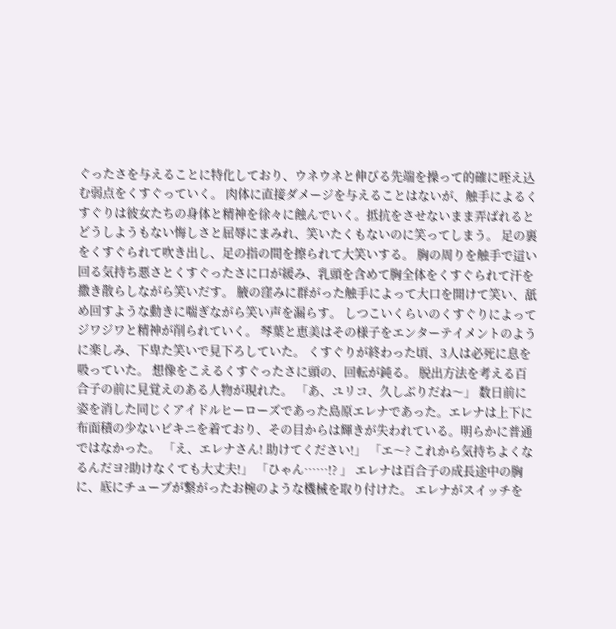ぐったさを与えることに特化しており、ウネウネと伸びる先端を操って的確に咥え込む弱点をくすぐっていく。 肉体に直接ダメージを与えることはないが、触手によるくすぐりは彼女たちの身体と精神を徐々に蝕んでいく。抵抗をさせないまま弄ばれるとどうしようもない悔しさと屈辱にまみれ、笑いたくもないのに笑ってしまう。 足の裏をくすぐられて吹き出し、足の指の間を擦られて大笑いする。 胸の周りを触手で這い回る気持ち悪さとくすぐったさに口が緩み、乳頭を含めて胸全体をくすぐられて汗を撒き散らしながら笑いだす。 腋の窪みに群がった触手によって大口を開けて笑い、舐め回すような動きに喘ぎながら笑い声を漏らす。 しつこいくらいのくすぐりによってジワジワと精神が削られていく。 琴葉と恵美はその様子をエンターテイメントのように楽しみ、下卑た笑いで見下ろしていた。 くすぐりが終わった頃、3人は必死に息を吸っていた。 想像をこえるくすぐったさに頭の、回転が鈍る。 脱出方法を考える百合子の前に見覚えのある人物が現れた。 「あ、ユリコ、久しぶりだね〜」 数日前に姿を消した同じくアイドルヒーローズであった島原エレナであった。エレナは上下に布面積の少ないビキニを着ており、その目からは輝きが失われている。明らかに普通ではなかった。 「え、エレナさん! 助けてください!」 「エ〜? これから気持ちよくなるんだヨ?助けなくても大丈夫!」 「ひゃん……!? 」 エレナは百合子の成長途中の胸に、底にチューブが繋がったお椀のような機械を取り付けた。 エレナがスイッチを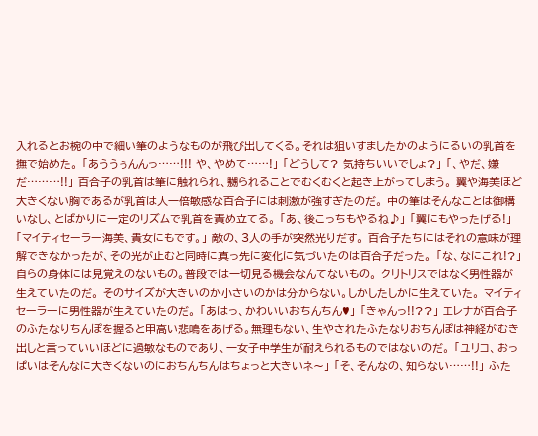入れるとお椀の中で細い筆のようなものが飛び出してくる。それは狙いすましたかのようにるいの乳首を撫で始めた。 「あううぅんんっ……!!! や、やめて……!」 「どうして? 気持ちいいでしょ?」 「、やだ、嫌だ………!!」 百合子の乳首は筆に触れられ、嬲られることでむくむくと起き上がってしまう。 翼や海美ほど大きくない胸であるが乳首は人一倍敏感な百合子には刺激が強すぎたのだ。 中の筆はそんなことは御構いなし、とばかりに一定のリズムで乳首を責め立てる。 「あ、後こっちもやるね♪」 「翼にもやったげる!」 「マイティセーラー海美、貴女にもです。」 敵の、3人の手が突然光りだす。 百合子たちにはそれの意味が理解できなかったが、その光が止むと同時に真っ先に変化に気づいたのは百合子だった。 「な、なにこれ!?」 自らの身体には見覚えのないもの。普段では一切見る機会なんてないもの。 クリトリスではなく男性器が生えていたのだ。 そのサイズが大きいのか小さいのかは分からない。しかしたしかに生えていた。 マイティセーラーに男性器が生えていたのだ。 「あはっ、かわいいおちんちん♥」 「きゃんっ!!??」 エレナが百合子のふたなりちんぽを握ると甲高い悲鳴をあげる。無理もない、生やされたふたなりおちんぽは神経がむき出しと言っていいほどに過敏なものであり、一女子中学生が耐えられるものではないのだ。 「ユリコ、おっぱいはそんなに大きくないのにおちんちんはちょっと大きいネ〜」 「そ、そんなの、知らない……!!」 ふた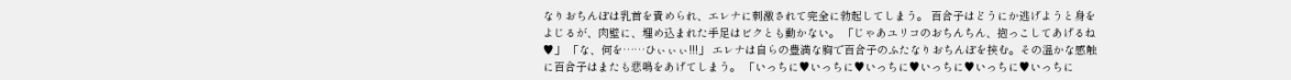なりおちんぽは乳首を責められ、エレナに刺激されて完全に勃起してしまう。 百合子はどうにか逃げようと身をよじるが、肉壁に、埋め込まれた手足はビクとも動かない。 「じゃあユリコのおちんちん、抱っこしてあげるね♥」 「な、何を……ひぃぃぃ!!!」 エレナは自らの豊満な胸で百合子のふたなりおちんぽを挟む。その温かな感触に百合子はまたも悲鳴をあげてしまう。 「いっちに♥いっちに♥いっちに♥いっちに♥いっちに♥いっちに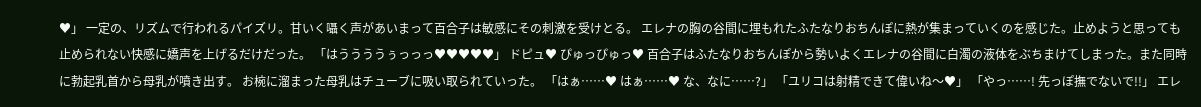♥」 一定の、リズムで行われるパイズリ。甘いく囁く声があいまって百合子は敏感にその刺激を受けとる。 エレナの胸の谷間に埋もれたふたなりおちんぽに熱が集まっていくのを感じた。止めようと思っても止められない快感に嬌声を上げるだけだった。 「はううううぅっっっ♥♥♥♥♥」 ドピュ♥ ぴゅっぴゅっ♥ 百合子はふたなりおちんぽから勢いよくエレナの谷間に白濁の液体をぶちまけてしまった。また同時に勃起乳首から母乳が噴き出す。 お椀に溜まった母乳はチューブに吸い取られていった。 「はぁ……♥ はぁ……♥ な、なに……?」 「ユリコは射精できて偉いね〜♥」 「やっ……! 先っぽ撫でないで!!」 エレ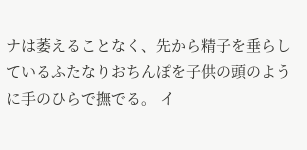ナは萎えることなく、先から精子を垂らしているふたなりおちんぽを子供の頭のように手のひらで撫でる。 イ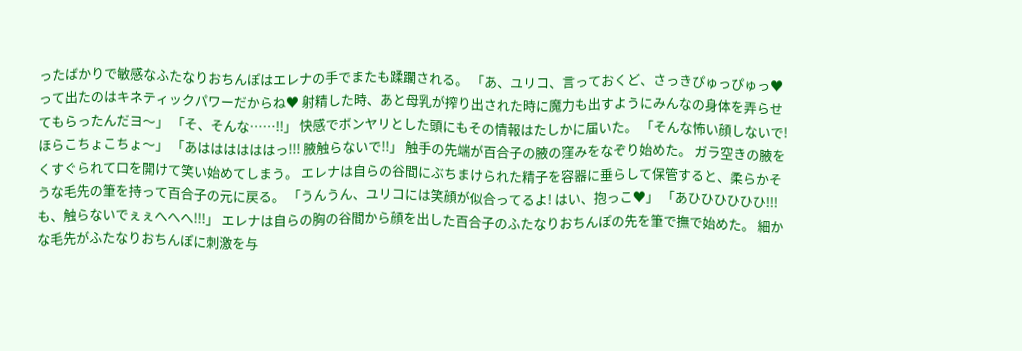ったばかりで敏感なふたなりおちんぽはエレナの手でまたも蹂躙される。 「あ、ユリコ、言っておくど、さっきぴゅっぴゅっ♥って出たのはキネティックパワーだからね♥ 射精した時、あと母乳が搾り出された時に魔力も出すようにみんなの身体を弄らせてもらったんだヨ〜」 「そ、そんな……!!」 快感でボンヤリとした頭にもその情報はたしかに届いた。 「そんな怖い顔しないで! ほらこちょこちょ〜」 「あははははははっ!!! 腋触らないで!!」 触手の先端が百合子の腋の窪みをなぞり始めた。 ガラ空きの腋をくすぐられて口を開けて笑い始めてしまう。 エレナは自らの谷間にぶちまけられた精子を容器に垂らして保管すると、柔らかそうな毛先の筆を持って百合子の元に戻る。 「うんうん、ユリコには笑顔が似合ってるよ! はい、抱っこ♥」 「あひひひひひひ!!! も、触らないでぇぇへへへ!!!」 エレナは自らの胸の谷間から顔を出した百合子のふたなりおちんぽの先を筆で撫で始めた。 細かな毛先がふたなりおちんぽに刺激を与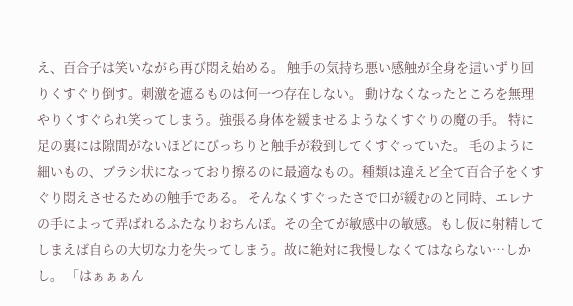え、百合子は笑いながら再び悶え始める。 触手の気持ち悪い感触が全身を這いずり回りくすぐり倒す。刺激を遮るものは何一つ存在しない。 動けなくなったところを無理やりくすぐられ笑ってしまう。強張る身体を緩ませるようなくすぐりの魔の手。 特に足の裏には隙間がないほどにびっちりと触手が殺到してくすぐっていた。 毛のように細いもの、ブラシ状になっており擦るのに最適なもの。種類は違えど全て百合子をくすぐり悶えさせるための触手である。 そんなくすぐったさで口が緩むのと同時、エレナの手によって弄ばれるふたなりおちんぽ。その全てが敏感中の敏感。もし仮に射精してしまえば自らの大切な力を失ってしまう。故に絶対に我慢しなくてはならない…しかし。 「はぁぁぁん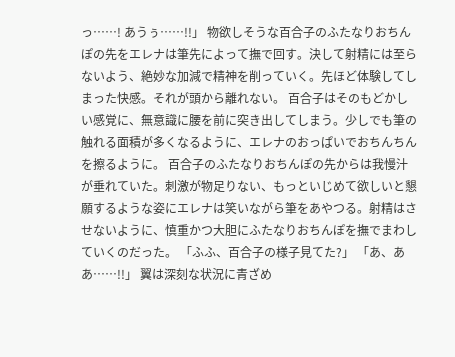っ……! あうぅ……!!」 物欲しそうな百合子のふたなりおちんぽの先をエレナは筆先によって撫で回す。決して射精には至らないよう、絶妙な加減で精神を削っていく。先ほど体験してしまった快感。それが頭から離れない。 百合子はそのもどかしい感覚に、無意識に腰を前に突き出してしまう。少しでも筆の触れる面積が多くなるように、エレナのおっぱいでおちんちんを擦るように。 百合子のふたなりおちんぽの先からは我慢汁が垂れていた。刺激が物足りない、もっといじめて欲しいと懇願するような姿にエレナは笑いながら筆をあやつる。射精はさせないように、慎重かつ大胆にふたなりおちんぽを撫でまわしていくのだった。 「ふふ、百合子の様子見てた?」 「あ、ああ……!!」 翼は深刻な状況に青ざめ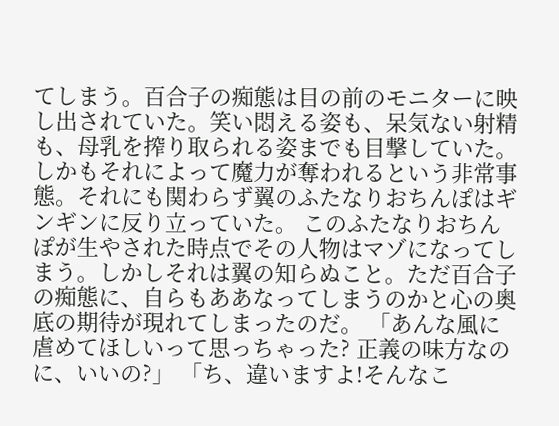てしまう。百合子の痴態は目の前のモニターに映し出されていた。笑い悶える姿も、呆気ない射精も、母乳を搾り取られる姿までも目撃していた。 しかもそれによって魔力が奪われるという非常事態。それにも関わらず翼のふたなりおちんぽはギンギンに反り立っていた。 このふたなりおちんぽが生やされた時点でその人物はマゾになってしまう。しかしそれは翼の知らぬこと。ただ百合子の痴態に、自らもああなってしまうのかと心の奥底の期待が現れてしまったのだ。 「あんな風に虐めてほしいって思っちゃった? 正義の味方なのに、いいの?」 「ち、違いますよ!そんなこ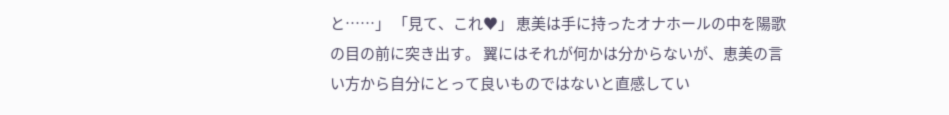と……」 「見て、これ♥」 恵美は手に持ったオナホールの中を陽歌の目の前に突き出す。 翼にはそれが何かは分からないが、恵美の言い方から自分にとって良いものではないと直感してい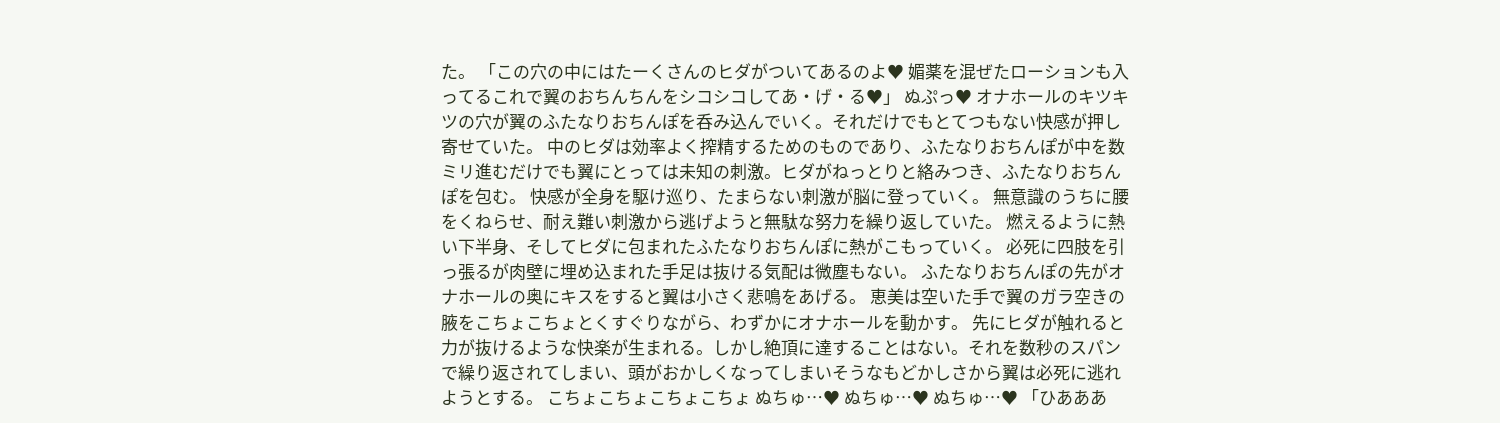た。 「この穴の中にはたーくさんのヒダがついてあるのよ♥ 媚薬を混ぜたローションも入ってるこれで翼のおちんちんをシコシコしてあ・げ・る♥」 ぬぷっ♥ オナホールのキツキツの穴が翼のふたなりおちんぽを呑み込んでいく。それだけでもとてつもない快感が押し寄せていた。 中のヒダは効率よく搾精するためのものであり、ふたなりおちんぽが中を数ミリ進むだけでも翼にとっては未知の刺激。ヒダがねっとりと絡みつき、ふたなりおちんぽを包む。 快感が全身を駆け巡り、たまらない刺激が脳に登っていく。 無意識のうちに腰をくねらせ、耐え難い刺激から逃げようと無駄な努力を繰り返していた。 燃えるように熱い下半身、そしてヒダに包まれたふたなりおちんぽに熱がこもっていく。 必死に四肢を引っ張るが肉壁に埋め込まれた手足は抜ける気配は微塵もない。 ふたなりおちんぽの先がオナホールの奥にキスをすると翼は小さく悲鳴をあげる。 恵美は空いた手で翼のガラ空きの腋をこちょこちょとくすぐりながら、わずかにオナホールを動かす。 先にヒダが触れると力が抜けるような快楽が生まれる。しかし絶頂に達することはない。それを数秒のスパンで繰り返されてしまい、頭がおかしくなってしまいそうなもどかしさから翼は必死に逃れようとする。 こちょこちょこちょこちょ ぬちゅ…♥ ぬちゅ…♥ ぬちゅ…♥ 「ひあああ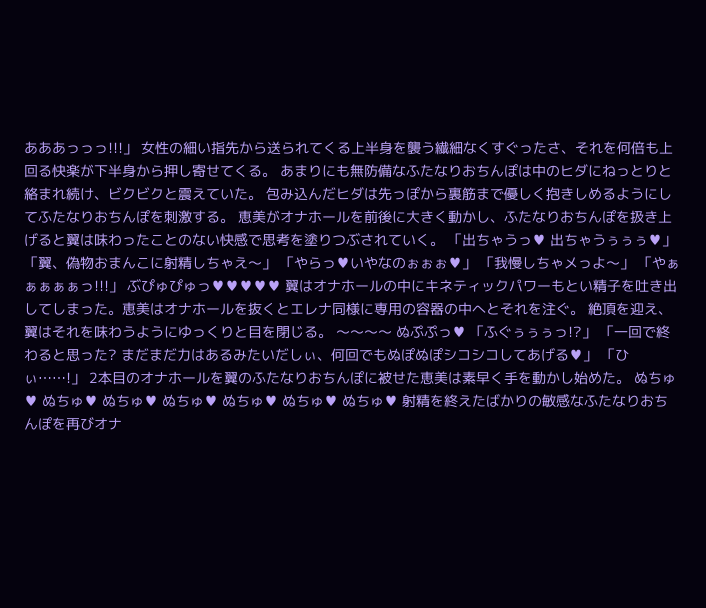あああっっっ!!!」 女性の細い指先から送られてくる上半身を襲う繊細なくすぐったさ、それを何倍も上回る快楽が下半身から押し寄せてくる。 あまりにも無防備なふたなりおちんぽは中のヒダにねっとりと絡まれ続け、ビクビクと震えていた。 包み込んだヒダは先っぽから裏筋まで優しく抱きしめるようにしてふたなりおちんぽを刺激する。 恵美がオナホールを前後に大きく動かし、ふたなりおちんぽを扱き上げると翼は味わったことのない快感で思考を塗りつぶされていく。 「出ちゃうっ♥ 出ちゃうぅぅぅ♥」 「翼、偽物おまんこに射精しちゃえ〜」 「やらっ♥いやなのぉぉぉ♥」 「我慢しちゃメっよ〜」 「やぁぁぁぁぁっ!!!」 ぶぴゅぴゅっ♥♥♥♥♥ 翼はオナホールの中にキネティックパワーもとい精子を吐き出してしまった。恵美はオナホールを抜くとエレナ同様に専用の容器の中へとそれを注ぐ。 絶頂を迎え、翼はそれを味わうようにゆっくりと目を閉じる。 〜〜〜〜 ぬぷぷっ♥ 「ふぐぅぅぅっ!?」 「一回で終わると思った? まだまだ力はあるみたいだしぃ、何回でもぬぽぬぽシコシコしてあげる♥」 「ひぃ……!」 2本目のオナホールを翼のふたなりおちんぽに被せた恵美は素早く手を動かし始めた。 ぬちゅ♥ ぬちゅ♥ ぬちゅ♥ ぬちゅ♥ ぬちゅ♥ ぬちゅ♥ ぬちゅ♥ 射精を終えたばかりの敏感なふたなりおちんぽを再びオナ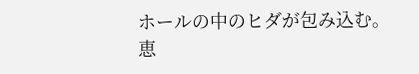ホールの中のヒダが包み込む。恵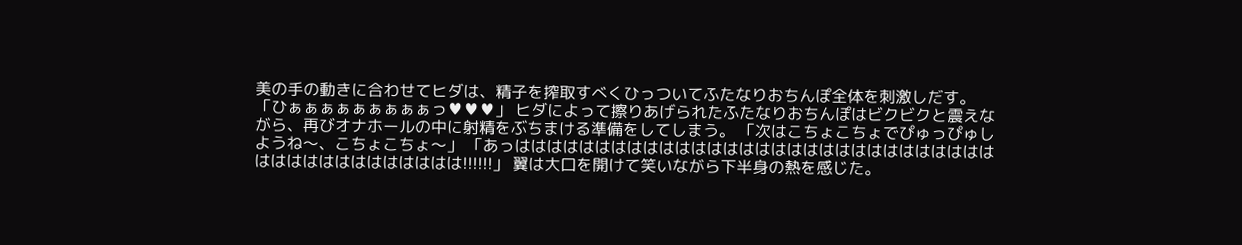美の手の動きに合わせてヒダは、精子を搾取すべくひっついてふたなりおちんぽ全体を刺激しだす。 「ひぁぁぁぁぁぁぁぁぁっ♥♥♥」 ヒダによって擦りあげられたふたなりおちんぽはビクビクと震えながら、再びオナホールの中に射精をぶちまける準備をしてしまう。 「次はこちょこちょでぴゅっぴゅしようね〜、こちょこちょ〜」 「あっははははははははははははははははははははははははははははははははははははははははははは!!!!!!」 翼は大口を開けて笑いながら下半身の熱を感じた。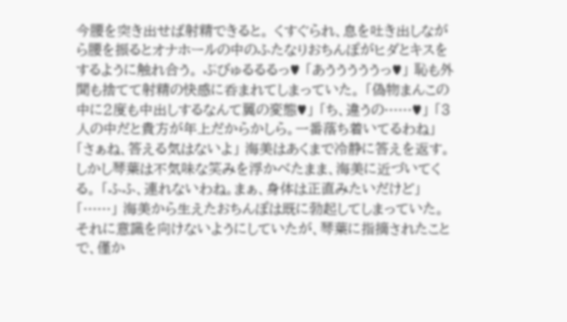今腰を突き出せば射精できると。 くすぐられ、息を吐き出しながら腰を振るとオナホールの中のふたなりおちんぽがヒダとキスをするように触れ合う。 ぶびゅるるるっ♥ 「あうううううっ♥」 恥も外聞も捨てて射精の快感に呑まれてしまっていた。 「偽物まんこの中に2度も中出しするなんて翼の変態♥」 「ち、違うの……♥」 「3人の中だと貴方が年上だからかしら。一番落ち着いてるわね」 「さぁね、答える気はないよ」 海美はあくまで冷静に答えを返す。しかし琴葉は不気味な笑みを浮かべたまま、海美に近づいてくる。 「ふふ、連れないわね。まぁ、身体は正直みたいだけど」 「……」 海美から生えたおちんぽは既に勃起してしまっていた。それに意識を向けないようにしていたが、琴葉に指摘されたことで、僅か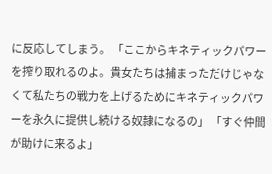に反応してしまう。 「ここからキネティックパワーを搾り取れるのよ。貴女たちは捕まっただけじゃなくて私たちの戦力を上げるためにキネティックパワーを永久に提供し続ける奴隷になるの」 「すぐ仲間が助けに来るよ」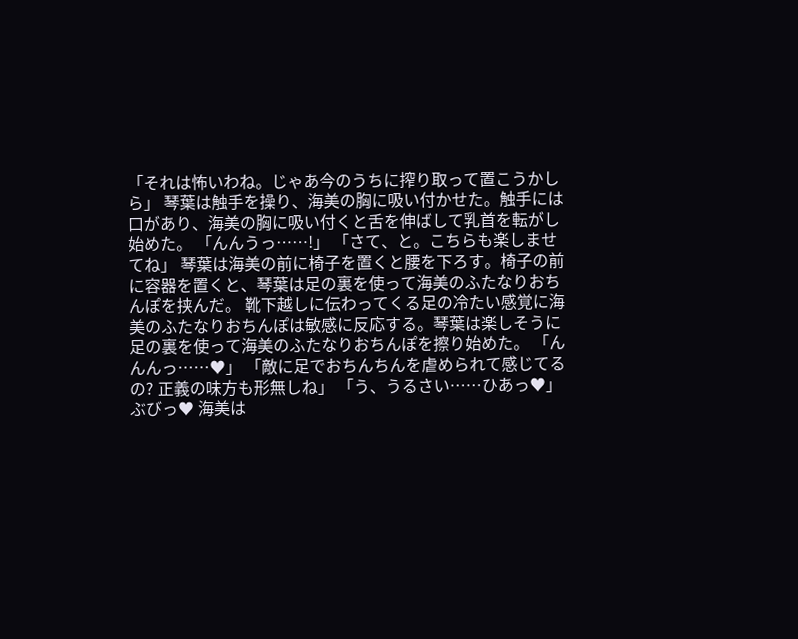「それは怖いわね。じゃあ今のうちに搾り取って置こうかしら」 琴葉は触手を操り、海美の胸に吸い付かせた。触手には口があり、海美の胸に吸い付くと舌を伸ばして乳首を転がし始めた。 「んんうっ……!」 「さて、と。こちらも楽しませてね」 琴葉は海美の前に椅子を置くと腰を下ろす。椅子の前に容器を置くと、琴葉は足の裏を使って海美のふたなりおちんぽを挟んだ。 靴下越しに伝わってくる足の冷たい感覚に海美のふたなりおちんぽは敏感に反応する。琴葉は楽しそうに足の裏を使って海美のふたなりおちんぽを擦り始めた。 「んんんっ……♥」 「敵に足でおちんちんを虐められて感じてるの? 正義の味方も形無しね」 「う、うるさい……ひあっ♥」 ぶびっ♥ 海美は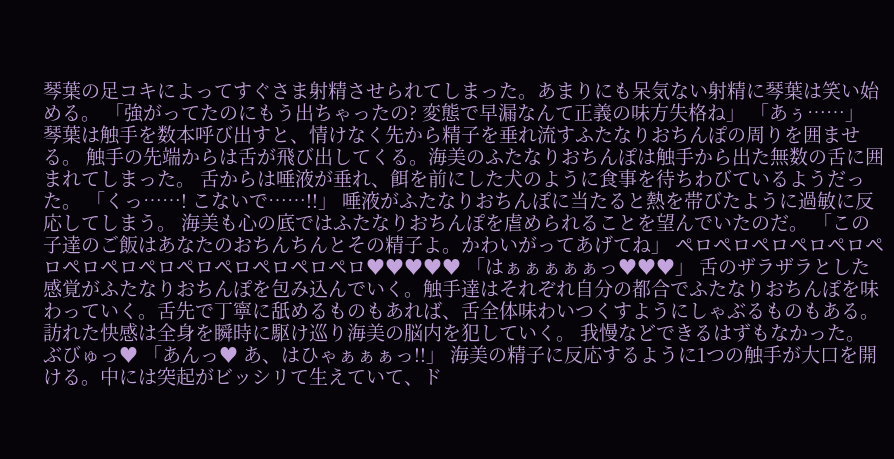琴葉の足コキによってすぐさま射精させられてしまった。あまりにも呆気ない射精に琴葉は笑い始める。 「強がってたのにもう出ちゃったの? 変態で早漏なんて正義の味方失格ね」 「あぅ……」 琴葉は触手を数本呼び出すと、情けなく先から精子を垂れ流すふたなりおちんぽの周りを囲ませる。 触手の先端からは舌が飛び出してくる。海美のふたなりおちんぽは触手から出た無数の舌に囲まれてしまった。 舌からは唾液が垂れ、餌を前にした犬のように食事を待ちわびているようだった。 「くっ……! こないで……!!」 唾液がふたなりおちんぽに当たると熱を帯びたように過敏に反応してしまう。 海美も心の底ではふたなりおちんぽを虐められることを望んでいたのだ。 「この子達のご飯はあなたのおちんちんとその精子よ。かわいがってあげてね」 ペロペロペロペロペロペロペロペロペロペロペロペロペロペロ♥♥♥♥♥ 「はぁぁぁぁぁっ♥♥♥」 舌のザラザラとした感覚がふたなりおちんぽを包み込んでいく。触手達はそれぞれ自分の都合でふたなりおちんぽを味わっていく。舌先で丁寧に舐めるものもあれば、舌全体味わいつくすようにしゃぶるものもある。 訪れた快感は全身を瞬時に駆け巡り海美の脳内を犯していく。 我慢などできるはずもなかった。 ぶびゅっ♥ 「あんっ♥ あ、はひゃぁぁぁっ!!」 海美の精子に反応するように1つの触手が大口を開ける。中には突起がビッシリて生えていて、ド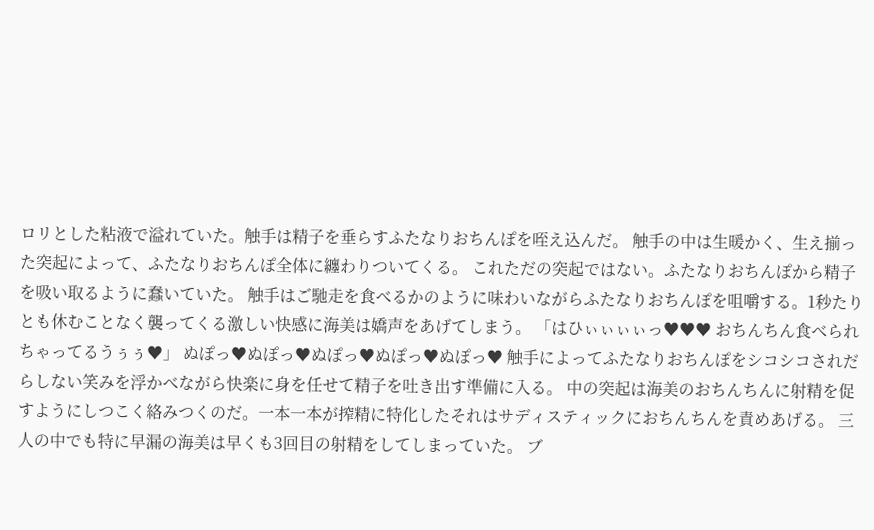ロリとした粘液で溢れていた。触手は精子を垂らすふたなりおちんぽを咥え込んだ。 触手の中は生暖かく、生え揃った突起によって、ふたなりおちんぽ全体に纏わりついてくる。 これただの突起ではない。ふたなりおちんぽから精子を吸い取るように蠢いていた。 触手はご馳走を食べるかのように味わいながらふたなりおちんぽを咀嚼する。1秒たりとも休むことなく襲ってくる激しい快感に海美は嬌声をあげてしまう。 「はひぃぃぃぃっ♥♥♥ おちんちん食べられちゃってるうぅぅ♥」 ぬぽっ♥ぬぽっ♥ぬぽっ♥ぬぽっ♥ぬぽっ♥ 触手によってふたなりおちんぽをシコシコされだらしない笑みを浮かべながら快楽に身を任せて精子を吐き出す準備に入る。 中の突起は海美のおちんちんに射精を促すようにしつこく絡みつくのだ。一本一本が搾精に特化したそれはサディスティックにおちんちんを責めあげる。 三人の中でも特に早漏の海美は早くも3回目の射精をしてしまっていた。 ブ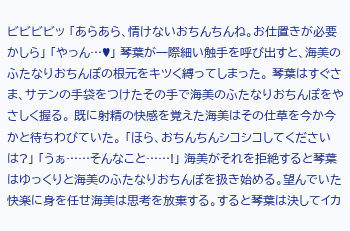ビビビビッ 「あらあら、情けないおちんちんね。お仕置きが必要かしら」 「やっん…♥」 琴葉が一際細い触手を呼び出すと、海美のふたなりおちんぽの根元をキツく縛ってしまった。 琴葉はすぐさま、サテンの手袋をつけたその手で海美のふたなりおちんぽをやさしく握る。 既に射精の快感を覚えた海美はその仕草を今か今かと待ちわびていた。 「ほら、おちんちんシコシコしてくださいは?」 「うぁ……そんなこと……!」 海美がそれを拒絶すると琴葉はゆっくりと海美のふたなりおちんぽを扱き始める。望んでいた快楽に身を任せ海美は思考を放棄する。すると琴葉は決してイカ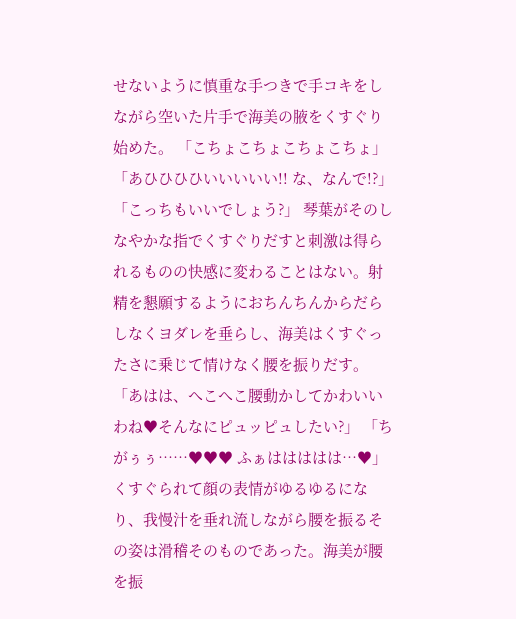せないように慎重な手つきで手コキをしながら空いた片手で海美の腋をくすぐり始めた。 「こちょこちょこちょこちょ」 「あひひひひいいいいい!! な、なんで!?」 「こっちもいいでしょう?」 琴葉がそのしなやかな指でくすぐりだすと刺激は得られるものの快感に変わることはない。射精を懇願するようにおちんちんからだらしなくヨダレを垂らし、海美はくすぐったさに乗じて情けなく腰を振りだす。 「あはは、へこへこ腰動かしてかわいいわね♥そんなにピュッピュしたい?」 「ちがぅぅ……♥♥♥ ふぁははははは…♥」 くすぐられて顔の表情がゆるゆるになり、我慢汁を垂れ流しながら腰を振るその姿は滑稽そのものであった。海美が腰を振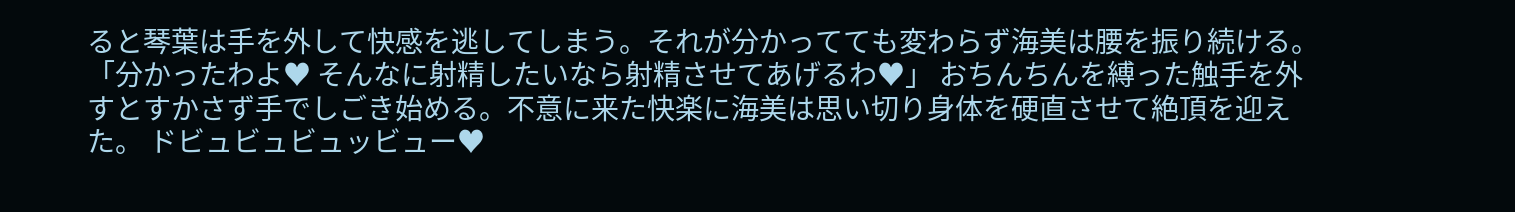ると琴葉は手を外して快感を逃してしまう。それが分かってても変わらず海美は腰を振り続ける。 「分かったわよ♥ そんなに射精したいなら射精させてあげるわ♥」 おちんちんを縛った触手を外すとすかさず手でしごき始める。不意に来た快楽に海美は思い切り身体を硬直させて絶頂を迎えた。 ドビュビュビュッビュー♥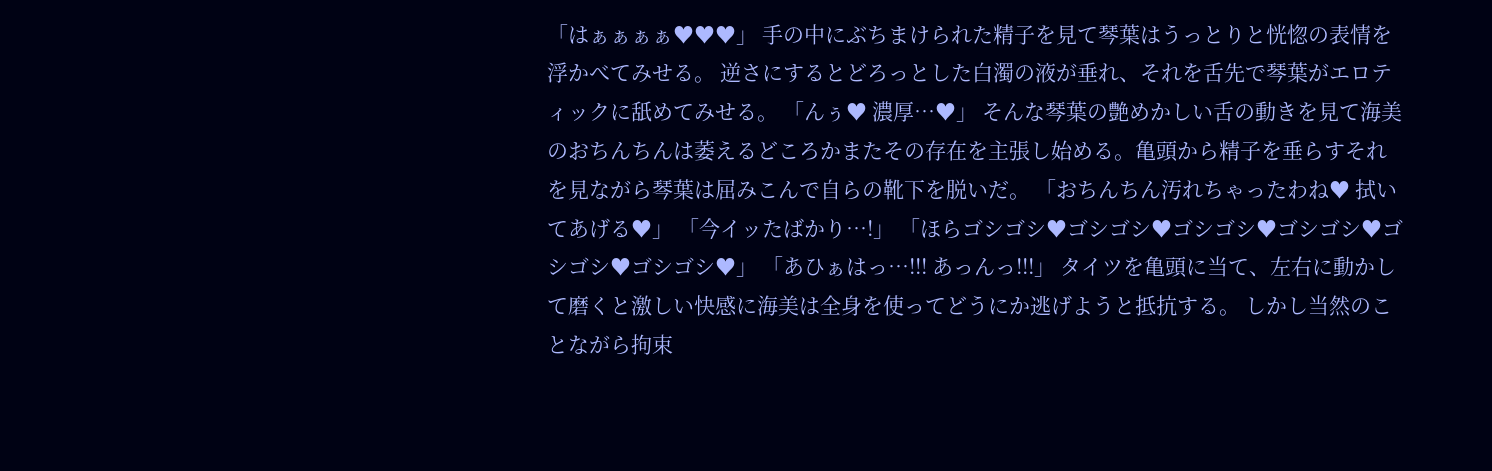「はぁぁぁぁ♥♥♥」 手の中にぶちまけられた精子を見て琴葉はうっとりと恍惚の表情を浮かべてみせる。 逆さにするとどろっとした白濁の液が垂れ、それを舌先で琴葉がエロティックに舐めてみせる。 「んぅ♥ 濃厚…♥」 そんな琴葉の艶めかしい舌の動きを見て海美のおちんちんは萎えるどころかまたその存在を主張し始める。亀頭から精子を垂らすそれを見ながら琴葉は屈みこんで自らの靴下を脱いだ。 「おちんちん汚れちゃったわね♥ 拭いてあげる♥」 「今イッたばかり…!」 「ほらゴシゴシ♥ゴシゴシ♥ゴシゴシ♥ゴシゴシ♥ゴシゴシ♥ゴシゴシ♥」 「あひぁはっ…!!! あっんっ!!!」 タイツを亀頭に当て、左右に動かして磨くと激しい快感に海美は全身を使ってどうにか逃げようと抵抗する。 しかし当然のことながら拘束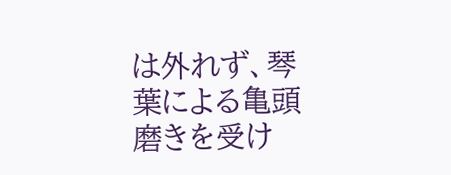は外れず、琴葉による亀頭磨きを受け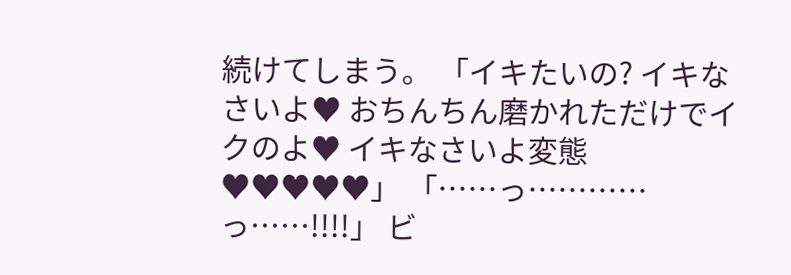続けてしまう。 「イキたいの? イキなさいよ♥ おちんちん磨かれただけでイクのよ♥ イキなさいよ変態♥♥♥♥♥」 「……っ…………っ……!!!!」 ビ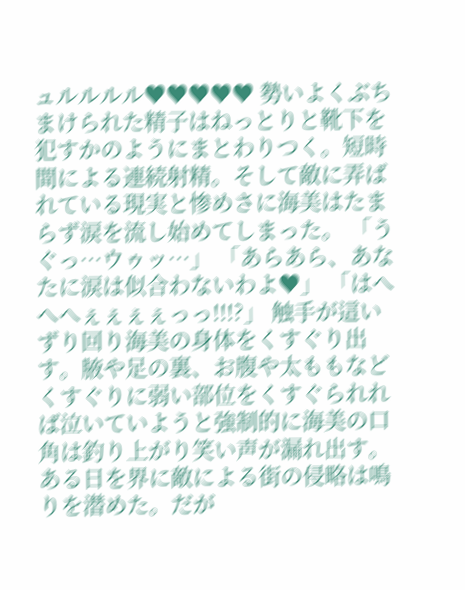ュルルルル♥♥♥♥♥ 勢いよくぶちまけられた精子はねっとりと靴下を犯すかのようにまとわりつく。短時間による連続射精。そして敵に弄ばれている現実と惨めさに海美はたまらず涙を流し始めてしまった。 「うぐっ…ウゥッ…」 「あらあら、あなたに涙は似合わないわよ♥」 「はへへへぇぇぇぇっっ!!!?」 触手が這いずり回り海美の身体をくすぐり出す。腋や足の裏、お腹や太ももなどくすぐりに弱い部位をくすぐられれば泣いていようと強制的に海美の口角は釣り上がり笑い声が漏れ出す。 ある日を界に敵による街の侵略は鳴りを潜めた。だが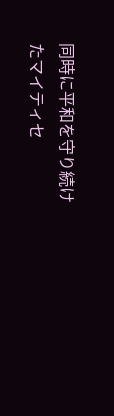同時に平和を守り続けたマイティセ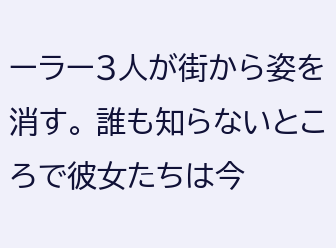ーラー3人が街から姿を消す。 誰も知らないところで彼女たちは今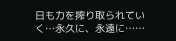日も力を搾り取られていく…永久に、永遠に……